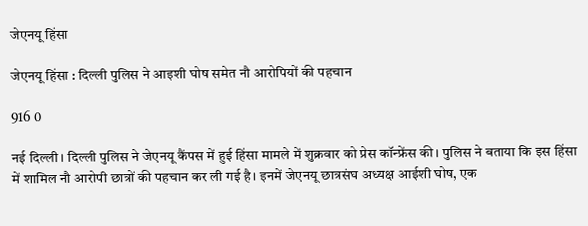जेएनयू हिंसा

जेएनयू हिंसा : दिल्ली पुलिस ने आइशी घोष समेत नौ आरोपियों की पहचान

916 0

नई दिल्ली। दिल्ली पुलिस ने जेएनयू कैंपस में हुई हिंसा मामले में शुक्रवार को प्रेस कॉन्फ्रेंस की। पुलिस ने बताया कि इस हिंसा में शामिल नौ आरोपी छात्रों की पहचान कर ली गई है। इनमें जेएनयू छात्रसंघ अध्यक्ष आईशी घोष, एक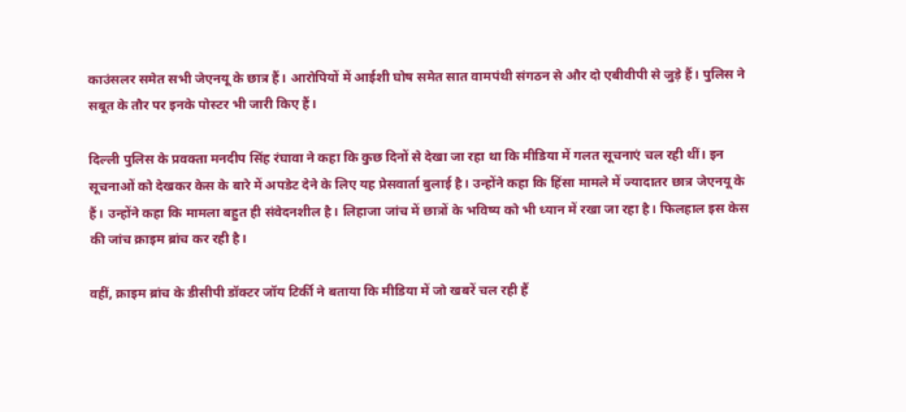काउंसलर समेत सभी जेएनयू के छात्र हैं। आरोपियों में आईशी घोष समेत सात वामपंथी संगठन से और दो एबीवीपी से जुड़े हैं। पुलिस ने सबूत के तौर पर इनके पोस्टर भी जारी किए हैं।

दिल्ली पुलिस के प्रवक्ता मनदीप सिंह रंघावा ने कहा कि कुछ दिनों से देखा जा रहा था कि मीडिया में गलत सूचनाएं चल रही थीं। इन सूचनाओं को देखकर केस के बारे में अपडेट देने के लिए यह प्रेसवार्ता बुलाई है। उन्होंने कहा कि हिंसा मामले में ज्यादातर छात्र जेएनयू के हैं। उन्होंने कहा कि मामला बहुत ही संवेदनशील है। लिहाजा जांच में छात्रों के भविष्य को भी ध्यान में रखा जा रहा है। फिलहाल इस केस की जांच क्राइम ब्रांच कर रही है।

वहीं, क्राइम ब्रांच के डीसीपी डॉक्टर जॉय टिर्की ने बताया कि मीडिया में जो खबरें चल रही हैं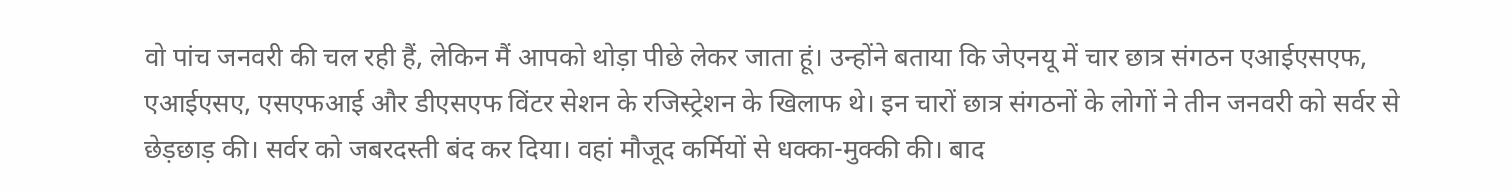वो पांच जनवरी की चल रही हैं, लेकिन मैं आपको थोड़ा पीछे लेकर जाता हूं। उन्होंने बताया कि जेएनयू में चार छात्र संगठन एआईएसएफ, एआईएसए, एसएफआई और डीएसएफ विंटर सेशन के रजिस्ट्रेशन के खिलाफ थे। इन चारों छात्र संगठनों के लोगों ने तीन जनवरी को सर्वर से छेड़छाड़ की। सर्वर को जबरदस्ती बंद कर दिया। वहां मौजूद कर्मियों से धक्का-मुक्की की। बाद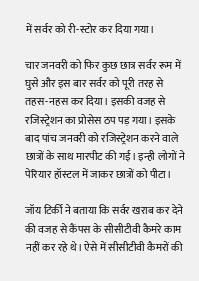में सर्वर को री-स्टोर कर दिया गया।

चार जनवरी को फिर कुछ छात्र सर्वर रूम में घुसे और इस बार सर्वर को पूरी तरह से तहस-नहस कर दिया। इसकी वजह से रजिस्ट्रेशन का प्रोसेस ठप पड़ गया। इसके बाद पांच जनवरी को रजिस्ट्रेशन करने वाले छात्रों के साथ मारपीट की गई। इन्ही लोगों ने पेरियार हॉस्टल में जाकर छात्रों को पीटा।

जॉय टिर्की ने बताया कि सर्वर खराब कर देने की वजह से कैंपस के सीसीटीवी कैमरे काम नहीं कर रहे थे। ऐसे में सीसीटीवी कैमरों की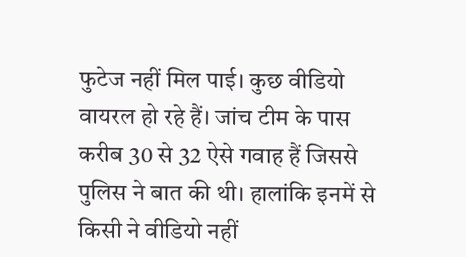फुटेज नहीं मिल पाई। कुछ वीडियो वायरल हो रहे हैं। जांच टीम के पास करीब 30 से 32 ऐसे गवाह हैं जिससे पुलिस ने बात की थी। हालांकि इनमें से किसी ने वीडियो नहीं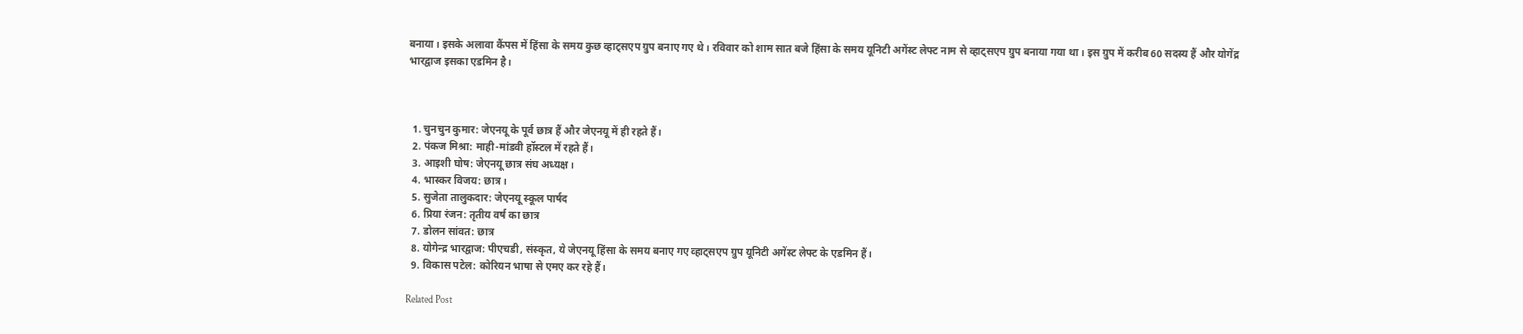बनाया। इसके अलावा कैंपस में हिंसा के समय कुछ व्हाट्सएप ग्रुप बनाए गए थे। रविवार को शाम सात बजे हिंसा के समय यूनिटी अगेंस्ट लेफ्ट नाम से व्हाट्सएप ग्रुप बनाया गया था। इस ग्रुप में करीब 60 सदस्य हैं और योगेंद्र भारद्वाज इसका एडमिन है।



  1. चुनचुन कुमार: जेएनयू के पूर्व छात्र हैं और जेएनयू में ही रहते हैं।
  2. पंकज मिश्रा: माही-मांडवी हॉस्टल में रहते हैं।
  3. आइशी घोष: जेएनयू छात्र संघ अध्यक्ष।
  4. भास्कर विजय: छात्र।
  5. सुजेता तालुकदार: जेएनयू स्कूल पार्षद
  6. प्रिया रंजन: तृतीय वर्ष का छात्र
  7. डोलन सांवत: छात्र
  8. योगेन्द्र भारद्वाज: पीएचडी, संस्कृत, ये जेएनयू हिंसा के समय बनाए गए व्हाट्सएप ग्रुप यूनिटी अगेंस्ट लेफ्ट के एडमिन हैं।
  9. विकास पटेल: कोरियन भाषा से एमए कर रहे हैं।

Related Post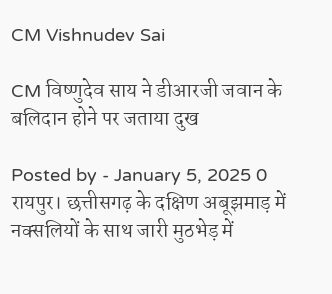CM Vishnudev Sai

CM विष्णुदेव साय ने डीआरजी जवान के बलिदान होने पर जताया दुख

Posted by - January 5, 2025 0
रायपुर। छत्तीसगढ़ के दक्षिण अबूझमाड़ में नक्सलियों के साथ जारी मुठभेड़ में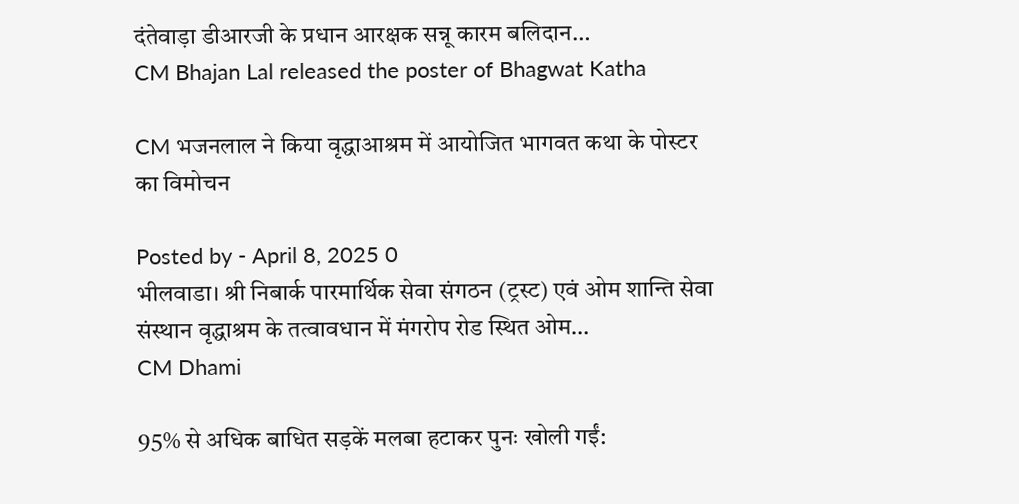दंतेवाड़ा डीआरजी के प्रधान आरक्षक सन्नू कारम बलिदान…
CM Bhajan Lal released the poster of Bhagwat Katha

CM भजनलाल ने किया वृद्धाआश्रम में आयोजित भागवत कथा के पोस्टर का विमोचन

Posted by - April 8, 2025 0
भीलवाडा। श्री निबार्क पारमार्थिक सेवा संगठन (ट्रस्ट) एवं ओम शान्ति सेवा संस्थान वृद्धाश्रम के तत्वावधान में मंगरोप रोड स्थित ओम…
CM Dhami

95% से अधिक बाधित सड़कें मलबा हटाकर पुनः खोली गईं: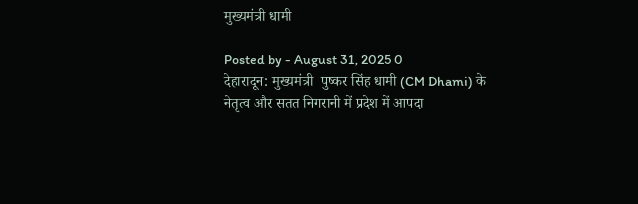मुख्यमंत्री धामी

Posted by - August 31, 2025 0
देहारादून: मुख्यमंत्री  पुष्कर सिंह धामी (CM Dhami) के नेतृत्व और सतत निगरानी में प्रदेश में आपदा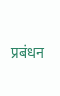प्रबंधन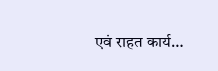एवं राहत कार्य…